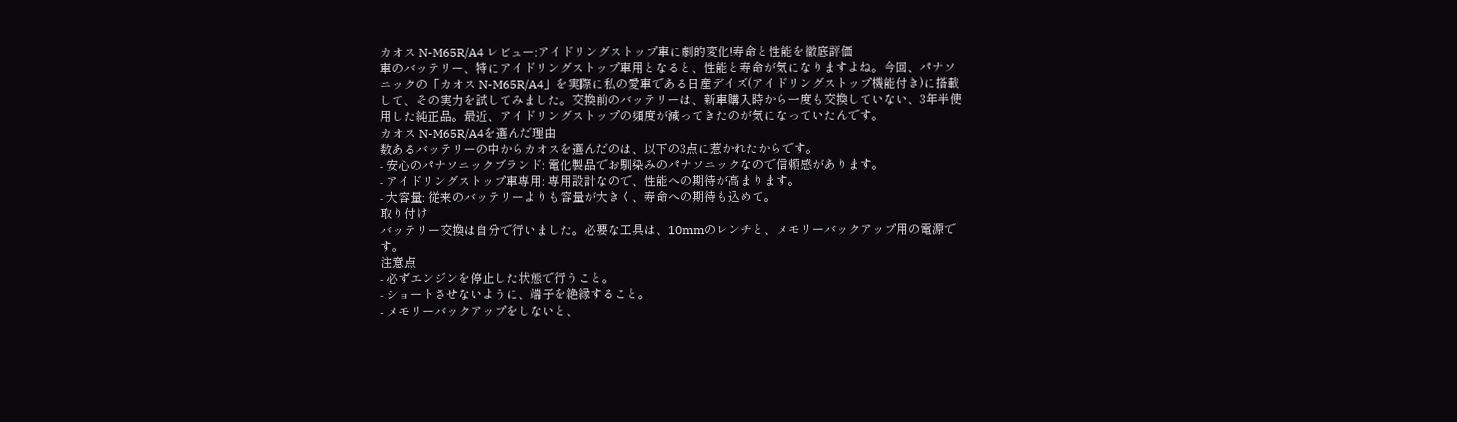カオス N-M65R/A4 レビュー:アイドリングストップ車に劇的変化!寿命と性能を徹底評価
車のバッテリー、特にアイドリングストップ車用となると、性能と寿命が気になりますよね。今回、パナソニックの「カオス N-M65R/A4」を実際に私の愛車である日産デイズ(アイドリングストップ機能付き)に搭載して、その実力を試してみました。交換前のバッテリーは、新車購入時から一度も交換していない、3年半使用した純正品。最近、アイドリングストップの頻度が減ってきたのが気になっていたんです。
カオス N-M65R/A4を選んだ理由
数あるバッテリーの中からカオスを選んだのは、以下の3点に惹かれたからです。
- 安心のパナソニックブランド: 電化製品でお馴染みのパナソニックなので信頼感があります。
- アイドリングストップ車専用: 専用設計なので、性能への期待が高まります。
- 大容量: 従来のバッテリーよりも容量が大きく、寿命への期待も込めて。
取り付け
バッテリー交換は自分で行いました。必要な工具は、10mmのレンチと、メモリーバックアップ用の電源です。
注意点
- 必ずエンジンを停止した状態で行うこと。
- ショートさせないように、端子を絶縁すること。
- メモリーバックアップをしないと、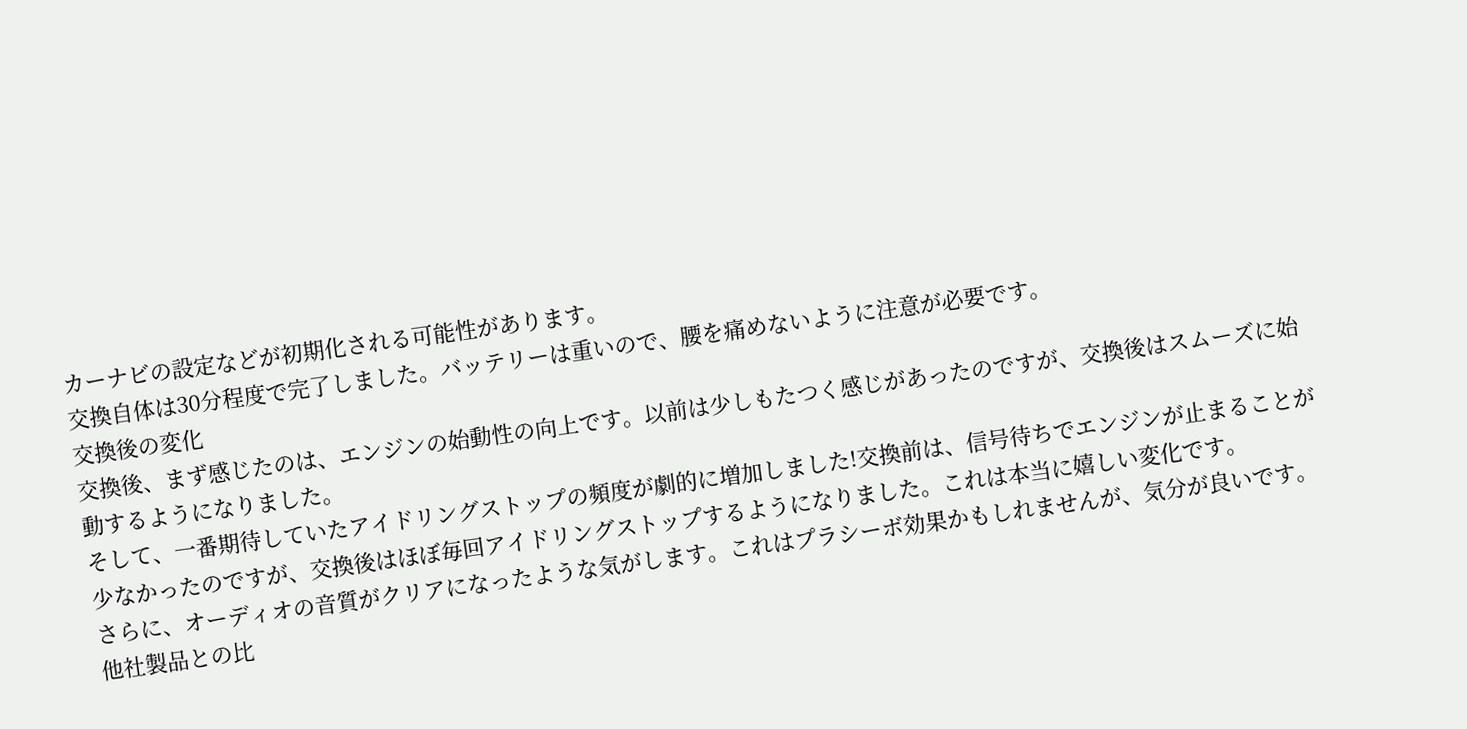カーナビの設定などが初期化される可能性があります。
交換自体は30分程度で完了しました。バッテリーは重いので、腰を痛めないように注意が必要です。
交換後の変化
交換後、まず感じたのは、エンジンの始動性の向上です。以前は少しもたつく感じがあったのですが、交換後はスムーズに始動するようになりました。
そして、一番期待していたアイドリングストップの頻度が劇的に増加しました!交換前は、信号待ちでエンジンが止まることが少なかったのですが、交換後はほぼ毎回アイドリングストップするようになりました。これは本当に嬉しい変化です。
さらに、オーディオの音質がクリアになったような気がします。これはプラシーボ効果かもしれませんが、気分が良いです。
他社製品との比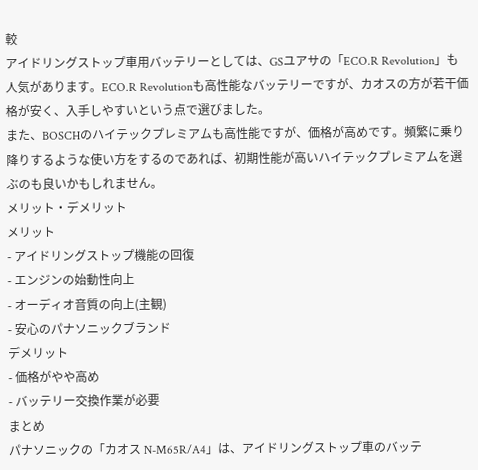較
アイドリングストップ車用バッテリーとしては、GSユアサの「ECO.R Revolution」も人気があります。ECO.R Revolutionも高性能なバッテリーですが、カオスの方が若干価格が安く、入手しやすいという点で選びました。
また、BOSCHのハイテックプレミアムも高性能ですが、価格が高めです。頻繁に乗り降りするような使い方をするのであれば、初期性能が高いハイテックプレミアムを選ぶのも良いかもしれません。
メリット・デメリット
メリット
- アイドリングストップ機能の回復
- エンジンの始動性向上
- オーディオ音質の向上(主観)
- 安心のパナソニックブランド
デメリット
- 価格がやや高め
- バッテリー交換作業が必要
まとめ
パナソニックの「カオス N-M65R/A4」は、アイドリングストップ車のバッテ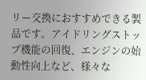リー交換におすすめできる製品です。アイドリングストップ機能の回復、エンジンの始動性向上など、様々な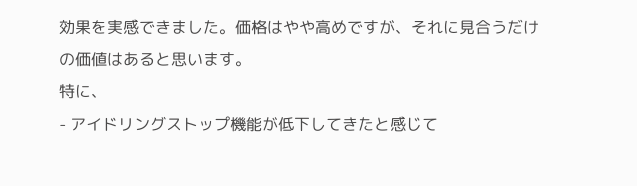効果を実感できました。価格はやや高めですが、それに見合うだけの価値はあると思います。
特に、
- アイドリングストップ機能が低下してきたと感じて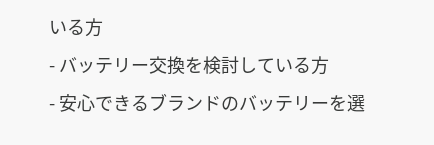いる方
- バッテリー交換を検討している方
- 安心できるブランドのバッテリーを選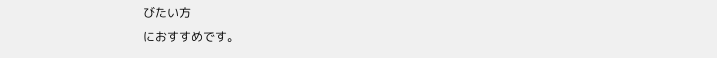びたい方
におすすめです。